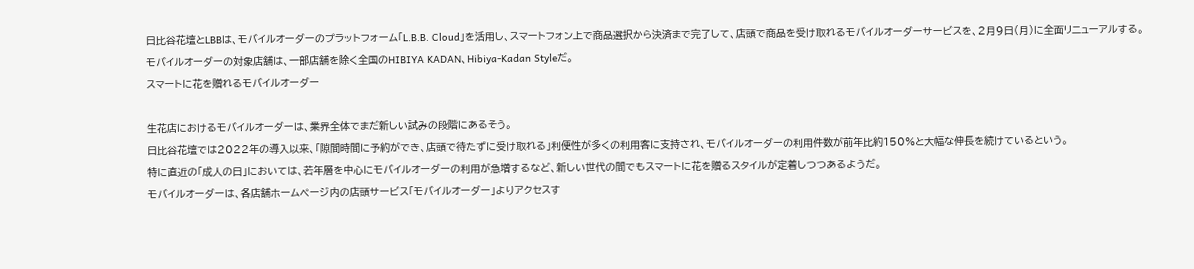日比谷花壇とLBBは、モバイルオーダーのプラットフォーム「L.B.B. Cloud」を活用し、スマートフォン上で商品選択から決済まで完了して、店頭で商品を受け取れるモバイルオーダーサービスを、2月9日(月)に全面リニューアルする。
モバイルオーダーの対象店舗は、一部店舗を除く全国のHIBIYA KADAN、Hibiya-Kadan Styleだ。
スマートに花を贈れるモバイルオーダー

生花店におけるモバイルオーダーは、業界全体でまだ新しい試みの段階にあるそう。
日比谷花壇では2022年の導入以来、「隙間時間に予約ができ、店頭で待たずに受け取れる」利便性が多くの利用客に支持され、モバイルオーダーの利用件数が前年比約150%と大幅な伸長を続けているという。
特に直近の「成人の日」においては、若年層を中心にモバイルオーダーの利用が急増するなど、新しい世代の間でもスマートに花を贈るスタイルが定着しつつあるようだ。
モバイルオーダーは、各店舗ホームページ内の店頭サービス「モバイルオーダー」よりアクセスす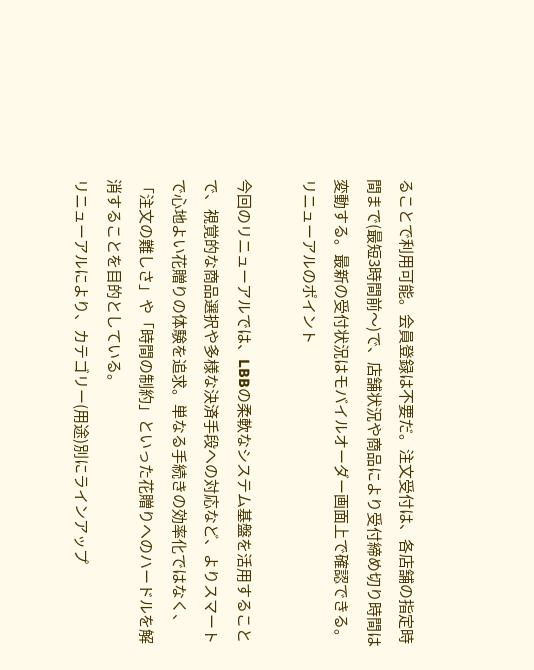ることで利用可能。会員登録は不要だ。注文受付は、各店舗の指定時間まで(最短3時間前〜)で、店舗状況や商品により受付締め切り時間は変動する。最新の受付状況はモバイルオーダー画面上で確認できる。
リニューアルのポイント

今回のリニューアルでは、LBBの柔軟なシステム基盤を活用することで、視覚的な商品選択や多様な決済手段への対応など、よりスマートで心地よい花贈りの体験を追求。単なる手続きの効率化ではなく、「注文の難しさ」や「時間の制約」といった花贈りへのハードルを解消することを目的としている。
リニューアルにより、カテゴリー(用途)別にラインアップ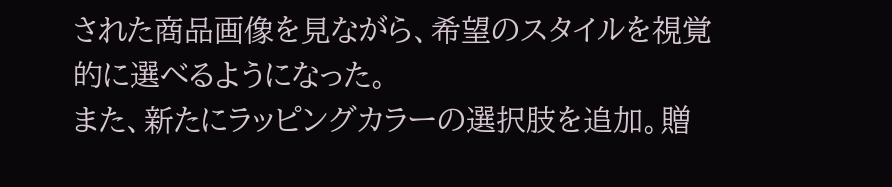された商品画像を見ながら、希望のスタイルを視覚的に選べるようになった。
また、新たにラッピングカラーの選択肢を追加。贈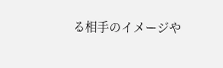る相手のイメージや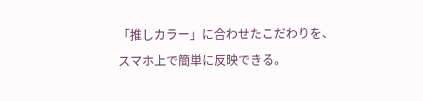「推しカラー」に合わせたこだわりを、スマホ上で簡単に反映できる。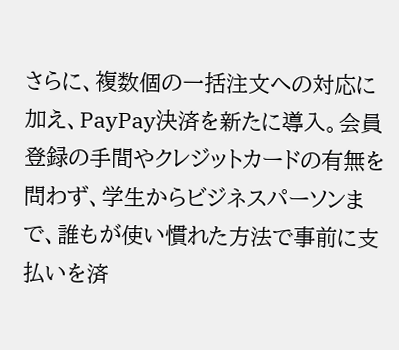さらに、複数個の一括注文への対応に加え、PayPay決済を新たに導入。会員登録の手間やクレジットカードの有無を問わず、学生からビジネスパーソンまで、誰もが使い慣れた方法で事前に支払いを済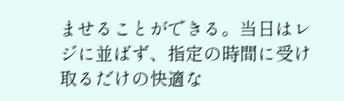ませることができる。当日はレジに並ばず、指定の時間に受け取るだけの快適な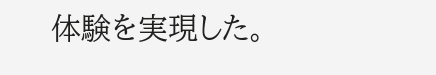体験を実現した。